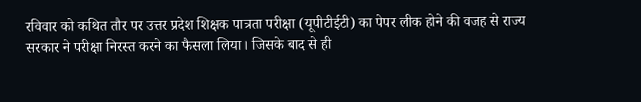रविवार को कथित तौर पर उत्तर प्रदेश शिक्षक पात्रता परीक्षा (यूपीटीईटी) का पेपर लीक होने की वजह से राज्य सरकार ने परीक्षा निरस्त करने का फैसला लिया। जिसके बाद से ही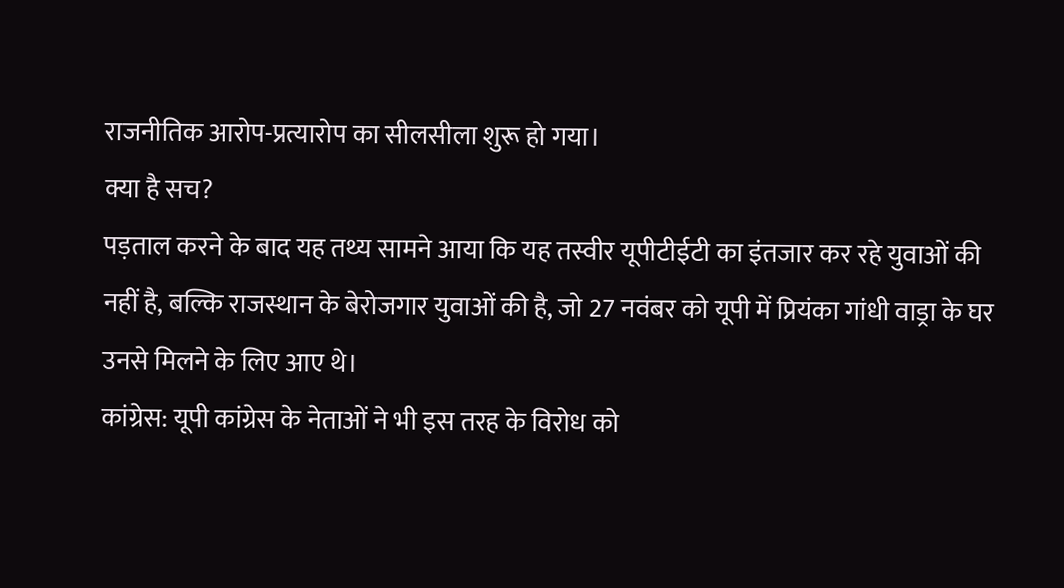राजनीतिक आरोप-प्रत्यारोप का सीलसीला शुरू हो गया।
क्या है सच?
पड़ताल करने के बाद यह तथ्य सामने आया कि यह तस्वीर यूपीटीईटी का इंतजार कर रहे युवाओं की नहीं है, बल्कि राजस्थान के बेरोजगार युवाओं की है, जो 27 नवंबर को यूपी में प्रियंका गांधी वाड्रा के घर उनसे मिलने के लिए आए थे।
कांग्रेस: यूपी कांग्रेस के नेताओं ने भी इस तरह के विरोध को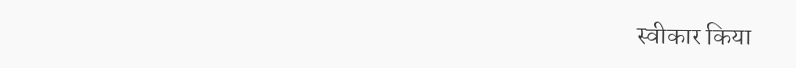स्वीकार किया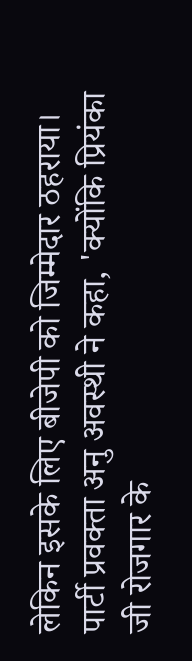लेकिन इसके लिए बीजेपी को जिम्मेदार ठहराया। पार्टी प्रवक्ता अनु अवस्थी ने कहा, 'क्योंकि प्रियंका जी रोजगार के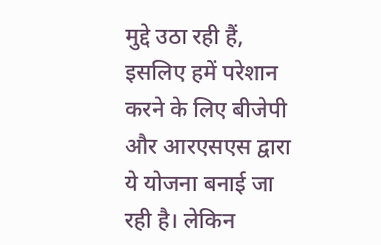मुद्दे उठा रही हैं, इसलिए हमें परेशान करने के लिए बीजेपी और आरएसएस द्वारा ये योजना बनाई जा रही है। लेकिन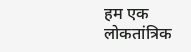हम एक लोकतांत्रिक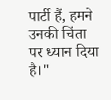पार्टी हैं, हमने उनकी चिंता पर ध्यान दिया है।"